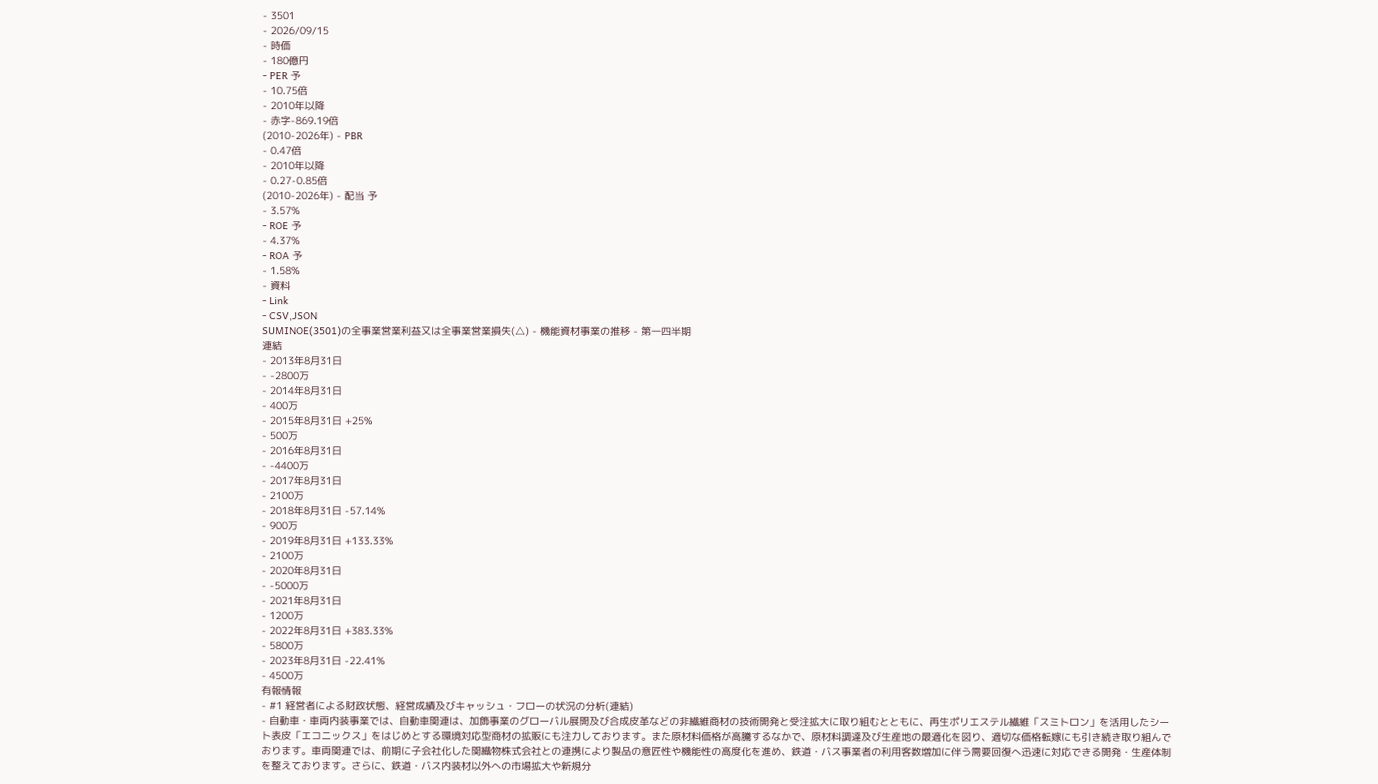- 3501
- 2026/09/15
- 時価
- 180億円
- PER 予
- 10.75倍
- 2010年以降
- 赤字-869.19倍
(2010-2026年) - PBR
- 0.47倍
- 2010年以降
- 0.27-0.85倍
(2010-2026年) - 配当 予
- 3.57%
- ROE 予
- 4.37%
- ROA 予
- 1.58%
- 資料
- Link
- CSV,JSON
SUMINOE(3501)の全事業営業利益又は全事業営業損失(△) - 機能資材事業の推移 - 第一四半期
連結
- 2013年8月31日
- -2800万
- 2014年8月31日
- 400万
- 2015年8月31日 +25%
- 500万
- 2016年8月31日
- -4400万
- 2017年8月31日
- 2100万
- 2018年8月31日 -57.14%
- 900万
- 2019年8月31日 +133.33%
- 2100万
- 2020年8月31日
- -5000万
- 2021年8月31日
- 1200万
- 2022年8月31日 +383.33%
- 5800万
- 2023年8月31日 -22.41%
- 4500万
有報情報
- #1 経営者による財政状態、経営成績及びキャッシュ・フローの状況の分析(連結)
- 自動車・車両内装事業では、自動車関連は、加飾事業のグローバル展開及び合成皮革などの非繊維商材の技術開発と受注拡大に取り組むとともに、再生ポリエステル繊維「スミトロン」を活用したシート表皮「エコニックス」をはじめとする環境対応型商材の拡販にも注力しております。また原材料価格が高騰するなかで、原材料調達及び生産地の最適化を図り、適切な価格転嫁にも引き続き取り組んでおります。車両関連では、前期に子会社化した関織物株式会社との連携により製品の意匠性や機能性の高度化を進め、鉄道・バス事業者の利用客数増加に伴う需要回復へ迅速に対応できる開発・生産体制を整えております。さらに、鉄道・バス内装材以外への市場拡大や新規分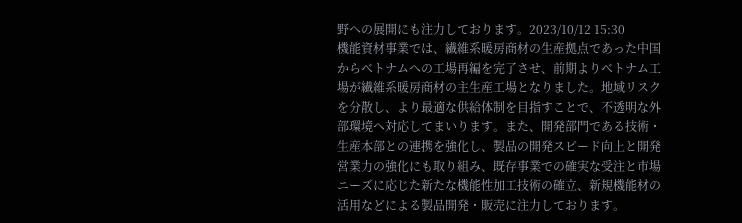野への展開にも注力しております。2023/10/12 15:30
機能資材事業では、繊維系暖房商材の生産拠点であった中国からベトナムへの工場再編を完了させ、前期よりベトナム工場が繊維系暖房商材の主生産工場となりました。地域リスクを分散し、より最適な供給体制を目指すことで、不透明な外部環境へ対応してまいります。また、開発部門である技術・生産本部との連携を強化し、製品の開発スピード向上と開発営業力の強化にも取り組み、既存事業での確実な受注と市場ニーズに応じた新たな機能性加工技術の確立、新規機能材の活用などによる製品開発・販売に注力しております。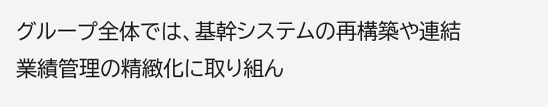グループ全体では、基幹システムの再構築や連結業績管理の精緻化に取り組ん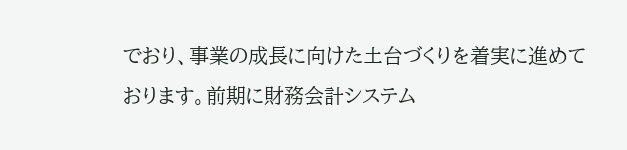でおり、事業の成長に向けた土台づくりを着実に進めております。前期に財務会計システム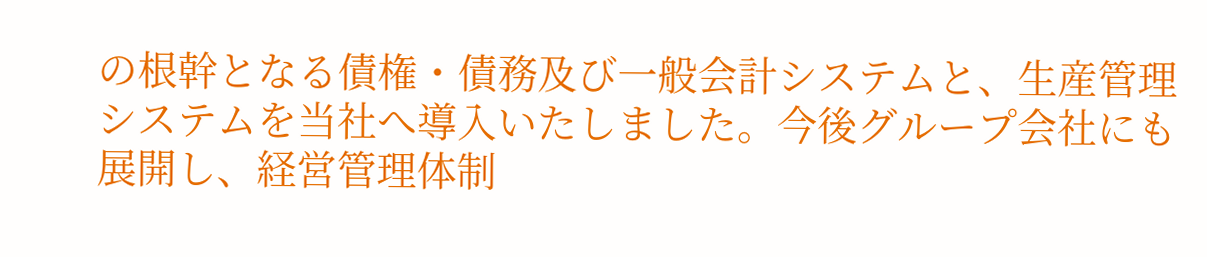の根幹となる債権・債務及び一般会計システムと、生産管理システムを当社へ導入いたしました。今後グループ会社にも展開し、経営管理体制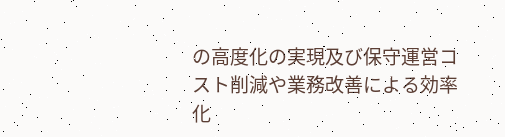の高度化の実現及び保守運営コスト削減や業務改善による効率化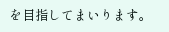を目指してまいります。